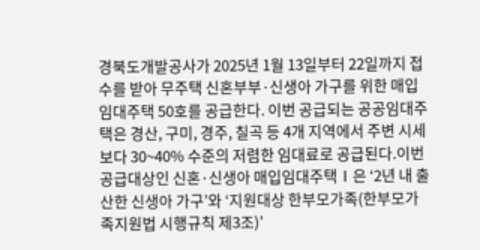경북도개발공사가 2025년 1월 13일부터 22일까지 접수를 받아 무주택 신혼부부·신생아 가구를 위한 매입임대주택 50호를 공급한다. 이번 공급되는 공공임대주택은 경산, 구미, 경주, 칠곡 등 4개 지역에서 주변 시세보다 30~40% 수준의 저렴한 임대료로 공급된다.이번 공급대상인 신혼·신생아 매입임대주택Ⅰ은 ‘2년 내 출산한 신생아 가구’와 ‘지원대상 한부모가족(한부모가족지원법 시행규칙 제3조)’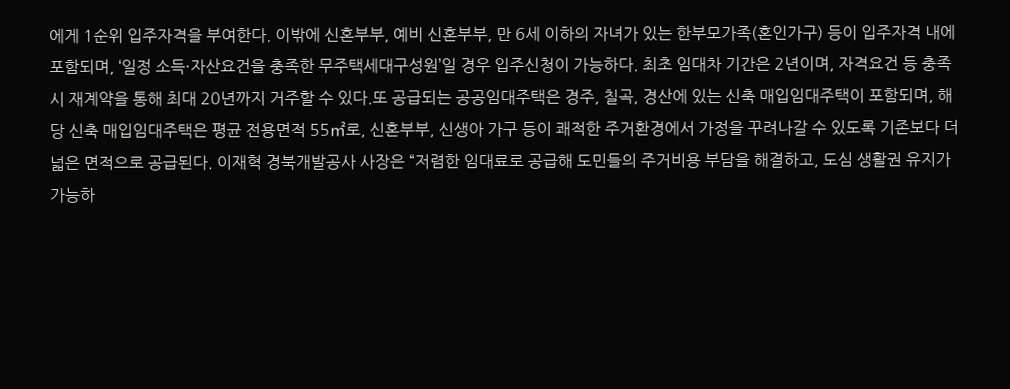에게 1순위 입주자격을 부여한다. 이밖에 신혼부부, 예비 신혼부부, 만 6세 이하의 자녀가 있는 한부모가족(혼인가구) 등이 입주자격 내에 포함되며, ‘일정 소득·자산요건을 충족한 무주택세대구성원’일 경우 입주신청이 가능하다. 최초 임대차 기간은 2년이며, 자격요건 등 충족 시 재계약을 통해 최대 20년까지 거주할 수 있다.또 공급되는 공공임대주택은 경주, 칠곡, 경산에 있는 신축 매입임대주택이 포함되며, 해당 신축 매입임대주택은 평균 전용면적 55㎡로, 신혼부부, 신생아 가구 등이 쾌적한 주거환경에서 가정을 꾸려나갈 수 있도록 기존보다 더 넓은 면적으로 공급된다. 이재혁 경북개발공사 사장은 “저렴한 임대료로 공급해 도민들의 주거비용 부담을 해결하고, 도심 생활권 유지가 가능하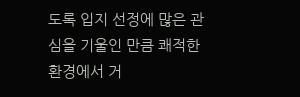도록 입지 선정에 많은 관심을 기울인 만큼 쾌적한 환경에서 거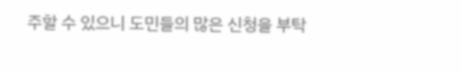주할 수 있으니 도민들의 많은 신청을 부탁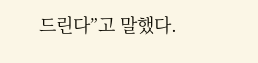드린다”고 말했다.